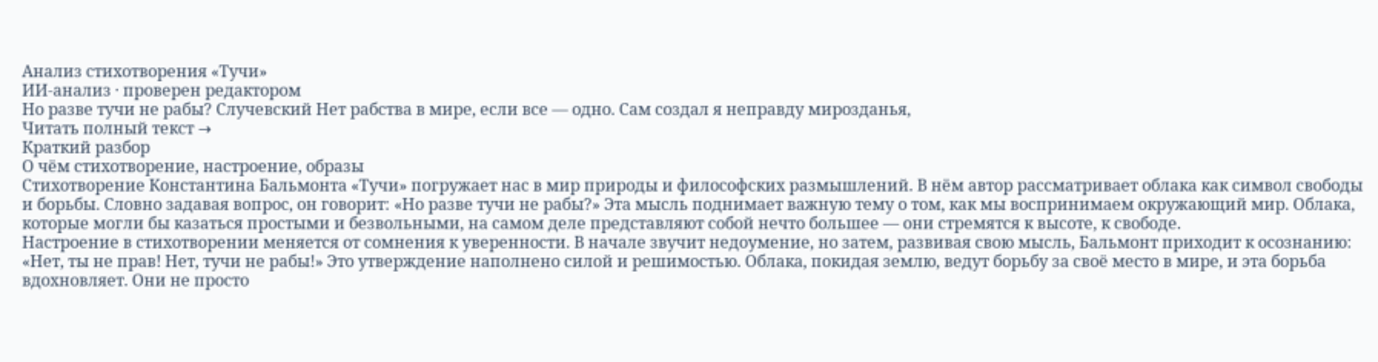Анализ стихотворения «Тучи»
ИИ-анализ · проверен редактором
Но разве тучи не рабы? Случевский Нет рабства в мире, если все — одно. Сам создал я неправду мирозданья,
Читать полный текст →
Краткий разбор
О чём стихотворение, настроение, образы
Стихотворение Константина Бальмонта «Тучи» погружает нас в мир природы и философских размышлений. В нём автор рассматривает облака как символ свободы и борьбы. Словно задавая вопрос, он говорит: «Но разве тучи не рабы?» Эта мысль поднимает важную тему о том, как мы воспринимаем окружающий мир. Облака, которые могли бы казаться простыми и безвольными, на самом деле представляют собой нечто большее — они стремятся к высоте, к свободе.
Настроение в стихотворении меняется от сомнения к уверенности. В начале звучит недоумение, но затем, развивая свою мысль, Бальмонт приходит к осознанию: «Нет, ты не прав! Нет, тучи не рабы!» Это утверждение наполнено силой и решимостью. Облака, покидая землю, ведут борьбу за своё место в мире, и эта борьба вдохновляет. Они не просто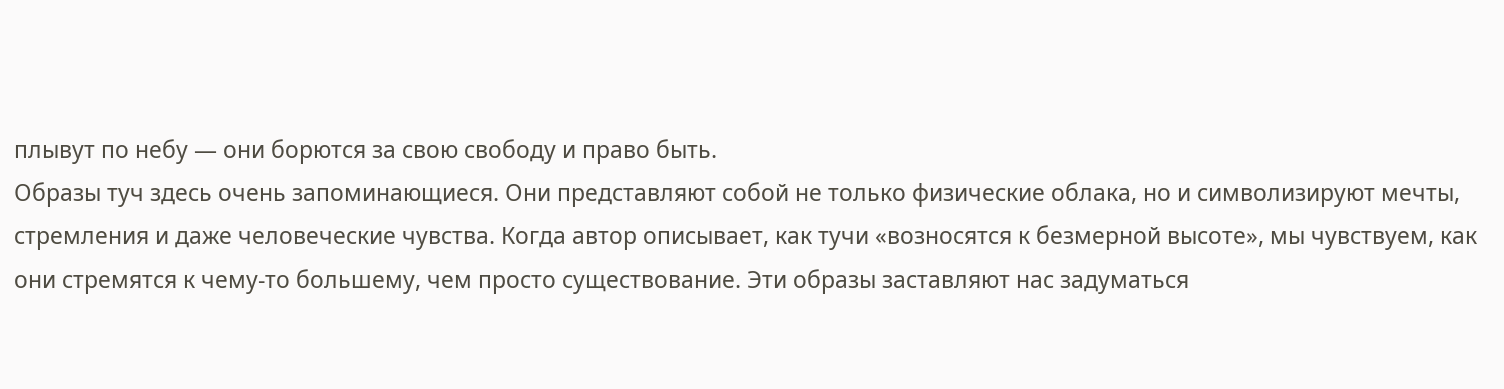плывут по небу — они борются за свою свободу и право быть.
Образы туч здесь очень запоминающиеся. Они представляют собой не только физические облака, но и символизируют мечты, стремления и даже человеческие чувства. Когда автор описывает, как тучи «возносятся к безмерной высоте», мы чувствуем, как они стремятся к чему-то большему, чем просто существование. Эти образы заставляют нас задуматься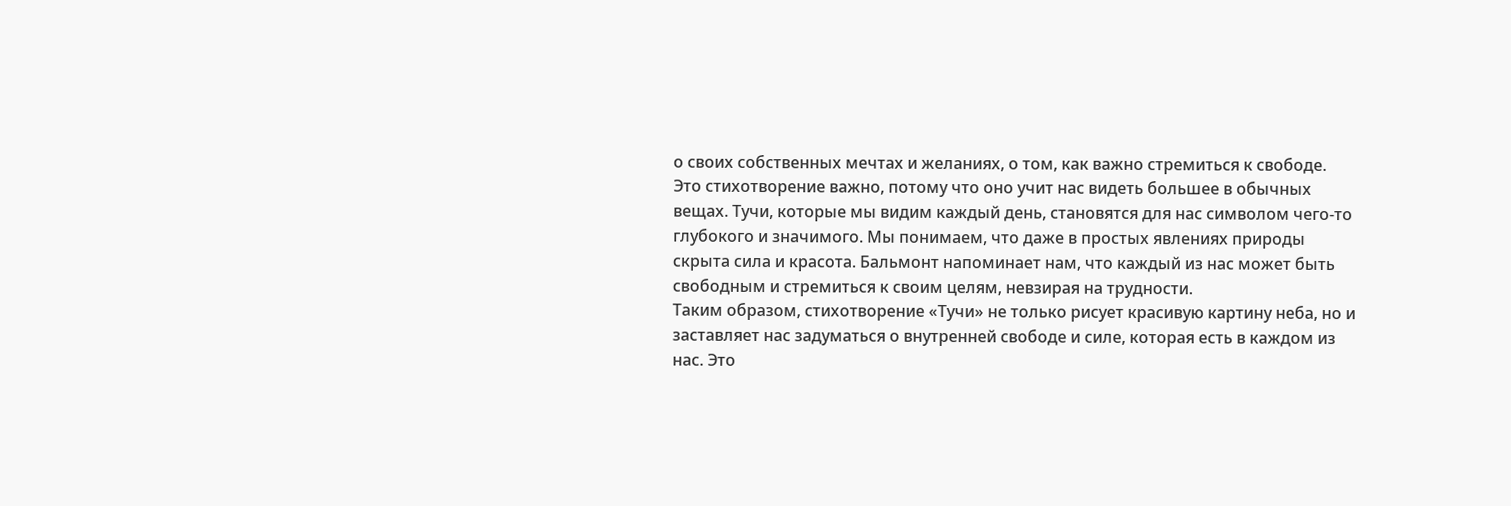о своих собственных мечтах и желаниях, о том, как важно стремиться к свободе.
Это стихотворение важно, потому что оно учит нас видеть большее в обычных вещах. Тучи, которые мы видим каждый день, становятся для нас символом чего-то глубокого и значимого. Мы понимаем, что даже в простых явлениях природы скрыта сила и красота. Бальмонт напоминает нам, что каждый из нас может быть свободным и стремиться к своим целям, невзирая на трудности.
Таким образом, стихотворение «Тучи» не только рисует красивую картину неба, но и заставляет нас задуматься о внутренней свободе и силе, которая есть в каждом из нас. Это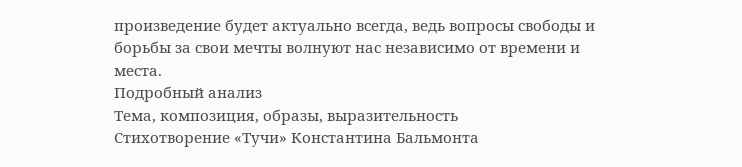произведение будет актуально всегда, ведь вопросы свободы и борьбы за свои мечты волнуют нас независимо от времени и места.
Подробный анализ
Тема, композиция, образы, выразительность
Стихотворение «Тучи» Константина Бальмонта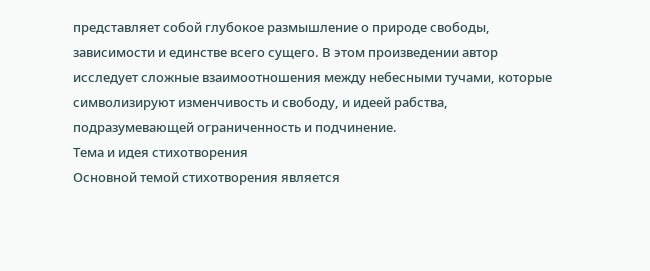представляет собой глубокое размышление о природе свободы, зависимости и единстве всего сущего. В этом произведении автор исследует сложные взаимоотношения между небесными тучами, которые символизируют изменчивость и свободу, и идеей рабства, подразумевающей ограниченность и подчинение.
Тема и идея стихотворения
Основной темой стихотворения является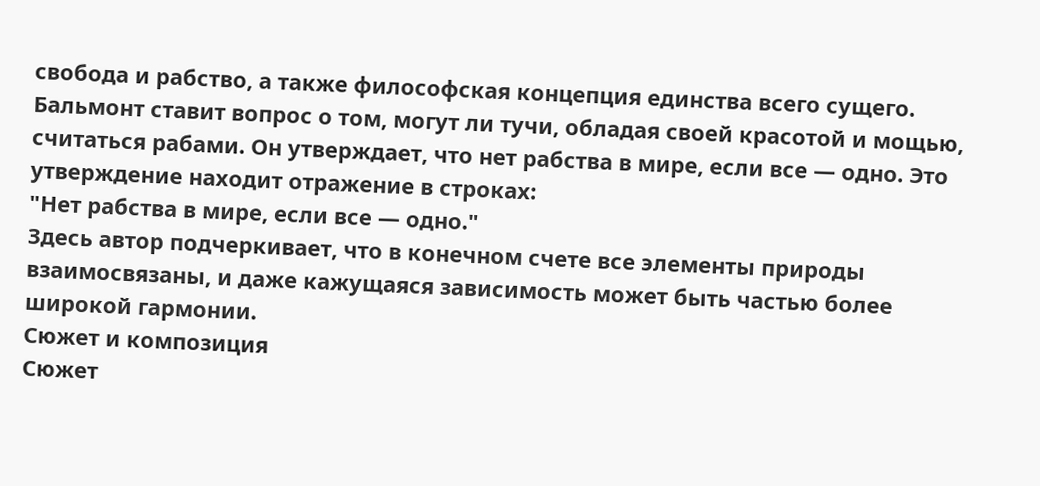свобода и рабство, а также философская концепция единства всего сущего. Бальмонт ставит вопрос о том, могут ли тучи, обладая своей красотой и мощью, считаться рабами. Он утверждает, что нет рабства в мире, если все — одно. Это утверждение находит отражение в строках:
"Нет рабства в мире, если все — одно."
Здесь автор подчеркивает, что в конечном счете все элементы природы взаимосвязаны, и даже кажущаяся зависимость может быть частью более широкой гармонии.
Сюжет и композиция
Сюжет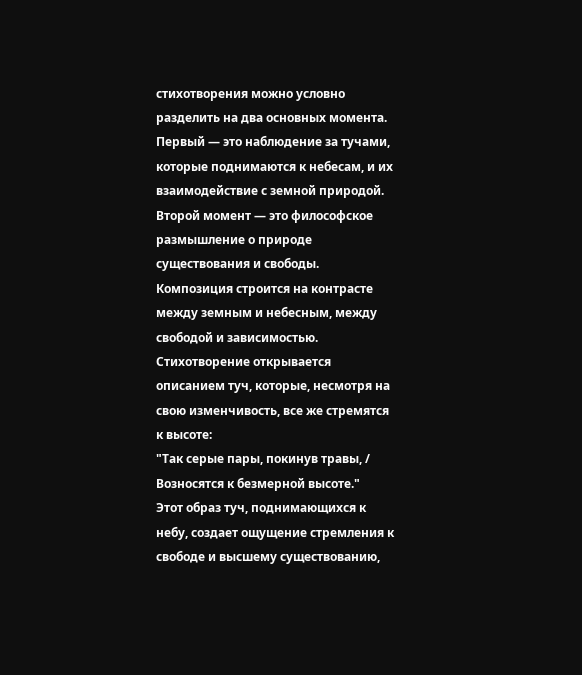стихотворения можно условно разделить на два основных момента. Первый — это наблюдение за тучами, которые поднимаются к небесам, и их взаимодействие с земной природой. Второй момент — это философское размышление о природе существования и свободы. Композиция строится на контрасте между земным и небесным, между свободой и зависимостью. Стихотворение открывается описанием туч, которые, несмотря на свою изменчивость, все же стремятся к высоте:
"Так серые пары, покинув травы, / Возносятся к безмерной высоте."
Этот образ туч, поднимающихся к небу, создает ощущение стремления к свободе и высшему существованию,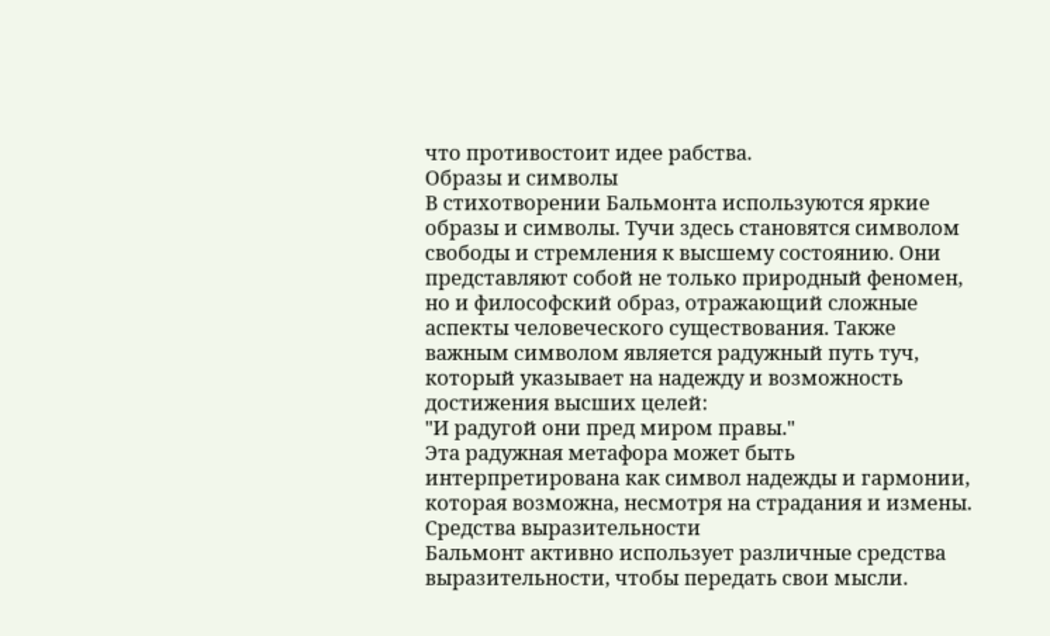что противостоит идее рабства.
Образы и символы
В стихотворении Бальмонта используются яркие образы и символы. Тучи здесь становятся символом свободы и стремления к высшему состоянию. Они представляют собой не только природный феномен, но и философский образ, отражающий сложные аспекты человеческого существования. Также важным символом является радужный путь туч, который указывает на надежду и возможность достижения высших целей:
"И радугой они пред миром правы."
Эта радужная метафора может быть интерпретирована как символ надежды и гармонии, которая возможна, несмотря на страдания и измены.
Средства выразительности
Бальмонт активно использует различные средства выразительности, чтобы передать свои мысли.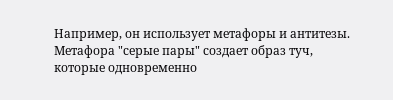Например, он использует метафоры и антитезы. Метафора "серые пары" создает образ туч, которые одновременно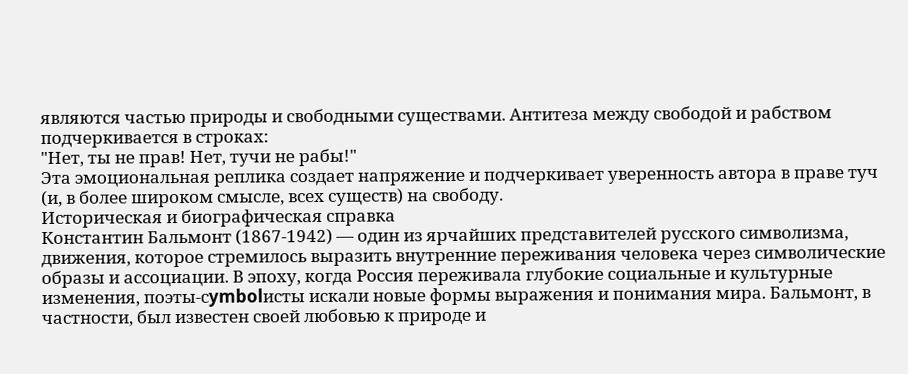являются частью природы и свободными существами. Антитеза между свободой и рабством подчеркивается в строках:
"Нет, ты не прав! Нет, тучи не рабы!"
Эта эмоциональная реплика создает напряжение и подчеркивает уверенность автора в праве туч (и, в более широком смысле, всех существ) на свободу.
Историческая и биографическая справка
Константин Бальмонт (1867-1942) — один из ярчайших представителей русского символизма, движения, которое стремилось выразить внутренние переживания человека через символические образы и ассоциации. В эпоху, когда Россия переживала глубокие социальные и культурные изменения, поэты-сymbolисты искали новые формы выражения и понимания мира. Бальмонт, в частности, был известен своей любовью к природе и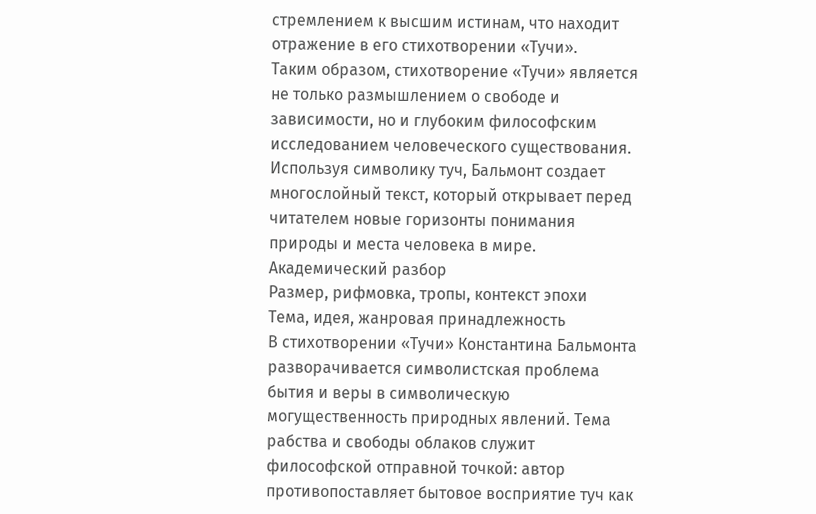стремлением к высшим истинам, что находит отражение в его стихотворении «Тучи».
Таким образом, стихотворение «Тучи» является не только размышлением о свободе и зависимости, но и глубоким философским исследованием человеческого существования. Используя символику туч, Бальмонт создает многослойный текст, который открывает перед читателем новые горизонты понимания природы и места человека в мире.
Академический разбор
Размер, рифмовка, тропы, контекст эпохи
Тема, идея, жанровая принадлежность
В стихотворении «Тучи» Константина Бальмонта разворачивается символистская проблема бытия и веры в символическую могущественность природных явлений. Тема рабства и свободы облаков служит философской отправной точкой: автор противопоставляет бытовое восприятие туч как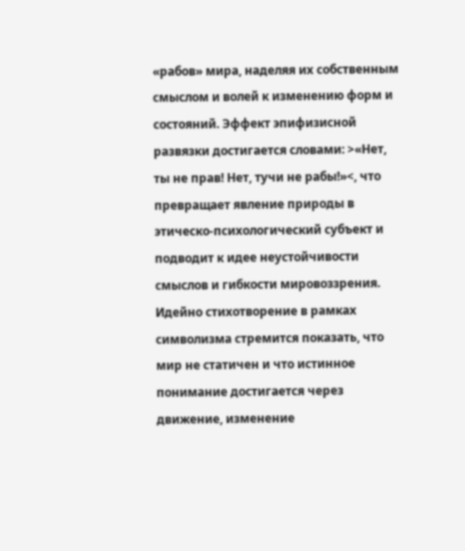«рабов» мира, наделяя их собственным смыслом и волей к изменению форм и состояний. Эффект эпифизисной развязки достигается словами: >«Нет, ты не прав! Нет, тучи не рабы!»<, что превращает явление природы в этическо-психологический субъект и подводит к идее неустойчивости смыслов и гибкости мировоззрения. Идейно стихотворение в рамках символизма стремится показать, что мир не статичен и что истинное понимание достигается через движение, изменение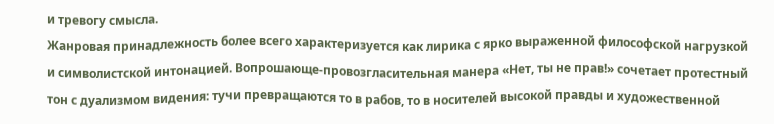и тревогу смысла.
Жанровая принадлежность более всего характеризуется как лирика с ярко выраженной философской нагрузкой и символистской интонацией. Вопрошающе-провозгласительная манера «Нет, ты не прав!» сочетает протестный тон с дуализмом видения: тучи превращаются то в рабов, то в носителей высокой правды и художественной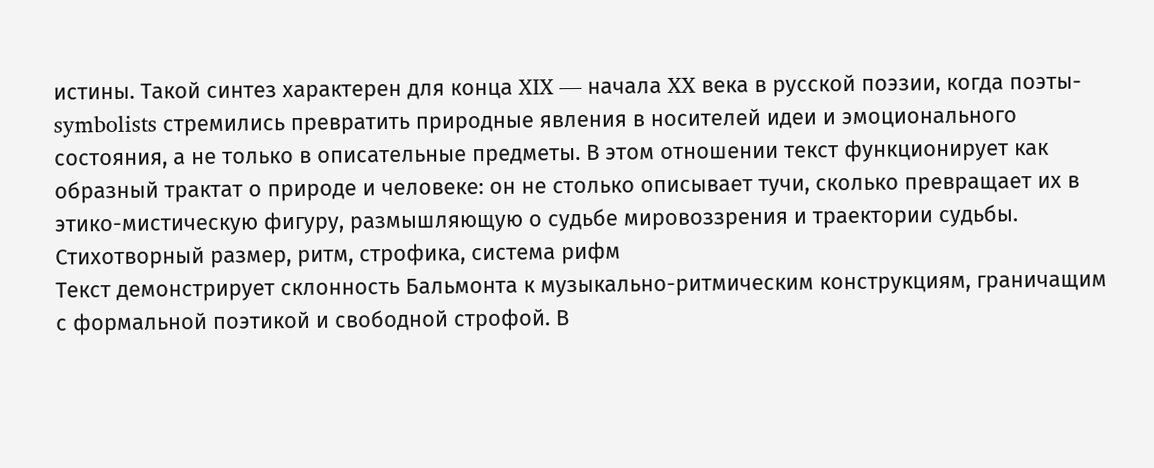истины. Такой синтез характерен для конца XIX — начала XX века в русской поэзии, когда поэты-symbolists стремились превратить природные явления в носителей идеи и эмоционального состояния, а не только в описательные предметы. В этом отношении текст функционирует как образный трактат о природе и человеке: он не столько описывает тучи, сколько превращает их в этико-мистическую фигуру, размышляющую о судьбе мировоззрения и траектории судьбы.
Стихотворный размер, ритм, строфика, система рифм
Текст демонстрирует склонность Бальмонта к музыкально-ритмическим конструкциям, граничащим с формальной поэтикой и свободной строфой. В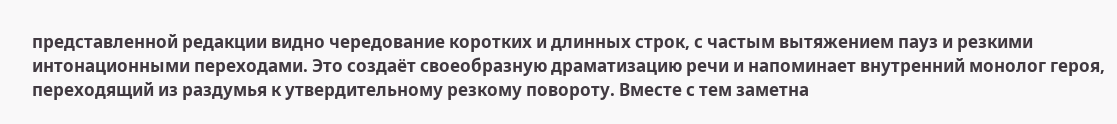представленной редакции видно чередование коротких и длинных строк, с частым вытяжением пауз и резкими интонационными переходами. Это создаёт своеобразную драматизацию речи и напоминает внутренний монолог героя, переходящий из раздумья к утвердительному резкому повороту. Вместе с тем заметна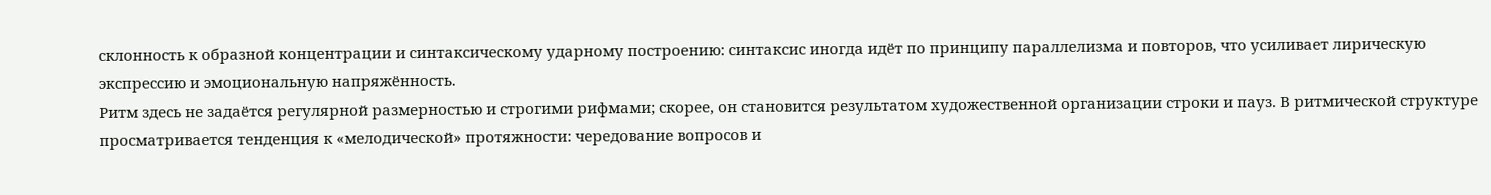склонность к образной концентрации и синтаксическому ударному построению: синтаксис иногда идёт по принципу параллелизма и повторов, что усиливает лирическую экспрессию и эмоциональную напряжённость.
Ритм здесь не задаётся регулярной размерностью и строгими рифмами; скорее, он становится результатом художественной организации строки и пауз. В ритмической структуре просматривается тенденция к «мелодической» протяжности: чередование вопросов и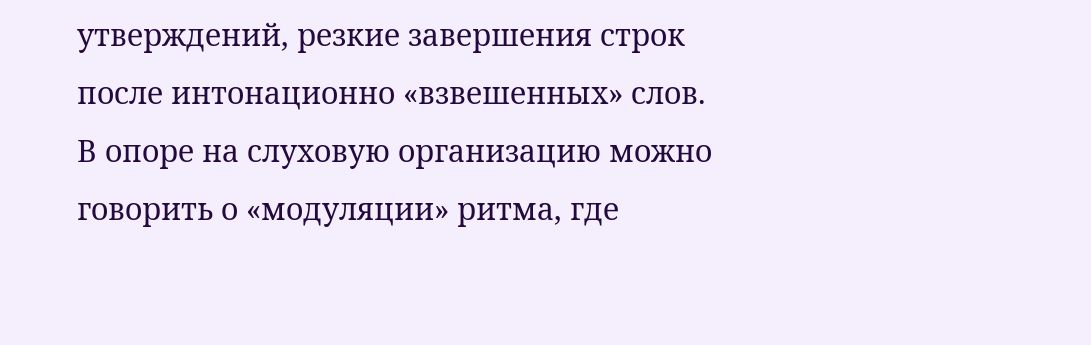утверждений, резкие завершения строк после интонационно «взвешенных» слов. В опоре на слуховую организацию можно говорить о «модуляции» ритма, где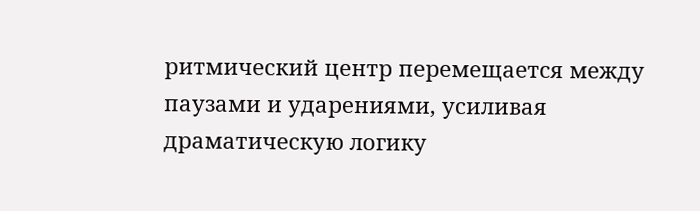ритмический центр перемещается между паузами и ударениями, усиливая драматическую логику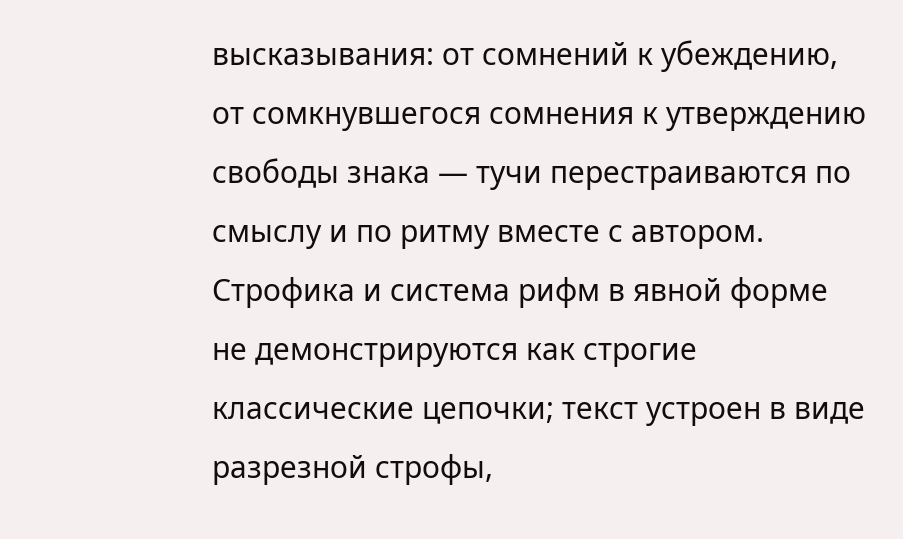высказывания: от сомнений к убеждению, от сомкнувшегося сомнения к утверждению свободы знака — тучи перестраиваются по смыслу и по ритму вместе с автором.
Строфика и система рифм в явной форме не демонстрируются как строгие классические цепочки; текст устроен в виде разрезной строфы,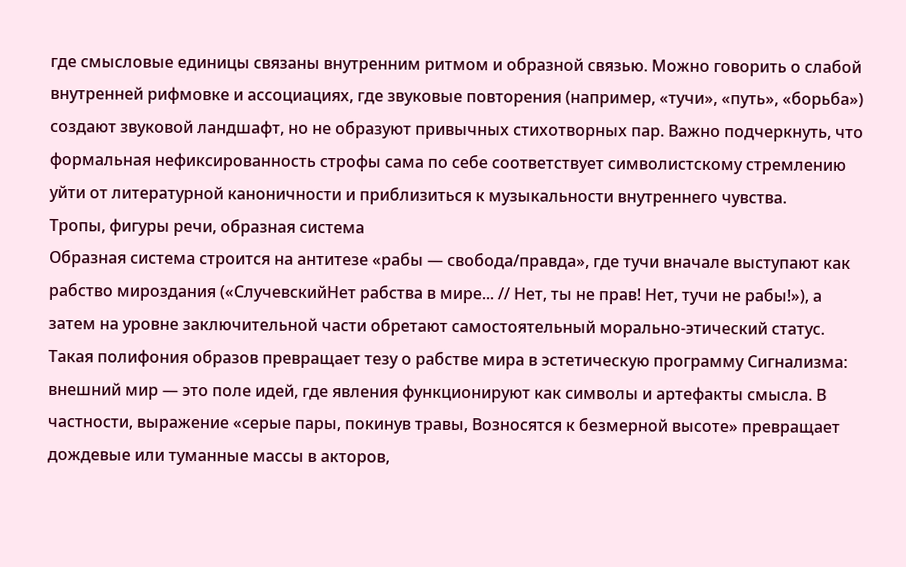где смысловые единицы связаны внутренним ритмом и образной связью. Можно говорить о слабой внутренней рифмовке и ассоциациях, где звуковые повторения (например, «тучи», «путь», «борьба») создают звуковой ландшафт, но не образуют привычных стихотворных пар. Важно подчеркнуть, что формальная нефиксированность строфы сама по себе соответствует символистскому стремлению уйти от литературной каноничности и приблизиться к музыкальности внутреннего чувства.
Тропы, фигуры речи, образная система
Образная система строится на антитезе «рабы — свобода/правда», где тучи вначале выступают как рабство мироздания («СлучевскийНет рабства в мире... // Нет, ты не прав! Нет, тучи не рабы!»), а затем на уровне заключительной части обретают самостоятельный морально-этический статус. Такая полифония образов превращает тезу о рабстве мира в эстетическую программу Сигнализма: внешний мир — это поле идей, где явления функционируют как символы и артефакты смысла. В частности, выражение «серые пары, покинув травы, Возносятся к безмерной высоте» превращает дождевые или туманные массы в акторов,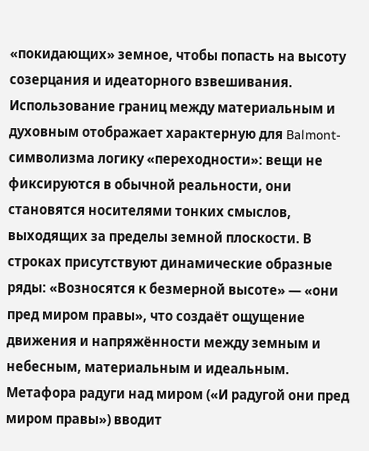«покидающих» земное, чтобы попасть на высоту созерцания и идеаторного взвешивания.
Использование границ между материальным и духовным отображает характерную для Balmont-символизма логику «переходности»: вещи не фиксируются в обычной реальности, они становятся носителями тонких смыслов, выходящих за пределы земной плоскости. В строках присутствуют динамические образные ряды: «Возносятся к безмерной высоте» — «они пред миром правы», что создаёт ощущение движения и напряжённости между земным и небесным, материальным и идеальным. Метафора радуги над миром («И радугой они пред миром правы») вводит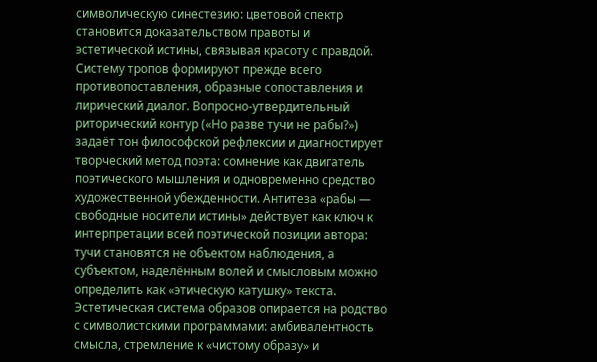символическую синестезию: цветовой спектр становится доказательством правоты и эстетической истины, связывая красоту с правдой.
Систему тропов формируют прежде всего противопоставления, образные сопоставления и лирический диалог. Вопросно-утвердительный риторический контур («Но разве тучи не рабы?») задаёт тон философской рефлексии и диагностирует творческий метод поэта: сомнение как двигатель поэтического мышления и одновременно средство художественной убежденности. Антитеза «рабы — свободные носители истины» действует как ключ к интерпретации всей поэтической позиции автора: тучи становятся не объектом наблюдения, а субъектом, наделённым волей и смысловым можно определить как «этическую катушку» текста.
Эстетическая система образов опирается на родство с символистскими программами: амбивалентность смысла, стремление к «чистому образу» и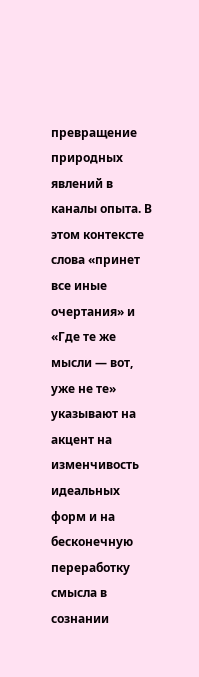превращение природных явлений в каналы опыта. В этом контексте слова «принет все иные очертания» и «Где те же мысли — вот, уже не те» указывают на акцент на изменчивость идеальных форм и на бесконечную переработку смысла в сознании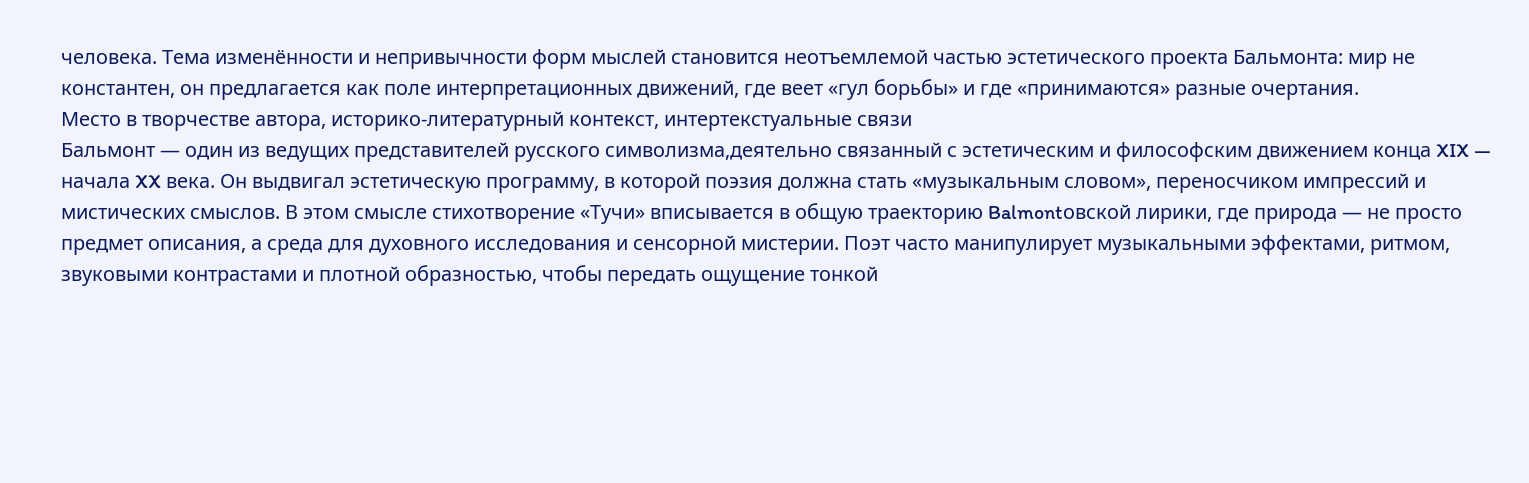человека. Тема изменённости и непривычности форм мыслей становится неотъемлемой частью эстетического проекта Бальмонта: мир не константен, он предлагается как поле интерпретационных движений, где веет «гул борьбы» и где «принимаются» разные очертания.
Место в творчестве автора, историко-литературный контекст, интертекстуальные связи
Бальмонт — один из ведущих представителей русского символизма,деятельно связанный с эстетическим и философским движением конца XIX — начала XX века. Он выдвигал эстетическую программу, в которой поэзия должна стать «музыкальным словом», переносчиком импрессий и мистических смыслов. В этом смысле стихотворение «Тучи» вписывается в общую траекторию Balmontовской лирики, где природа — не просто предмет описания, а среда для духовного исследования и сенсорной мистерии. Поэт часто манипулирует музыкальными эффектами, ритмом, звуковыми контрастами и плотной образностью, чтобы передать ощущение тонкой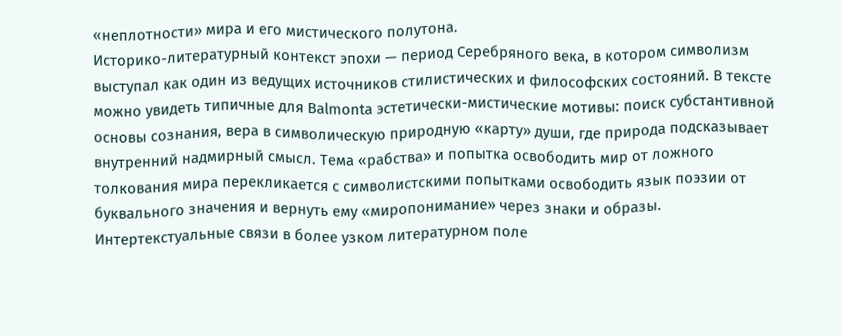«неплотности» мира и его мистического полутона.
Историко-литературный контекст эпохи — период Серебряного века, в котором символизм выступал как один из ведущих источников стилистических и философских состояний. В тексте можно увидеть типичные для Balmontа эстетически-мистические мотивы: поиск субстантивной основы сознания, вера в символическую природную «карту» души, где природа подсказывает внутренний надмирный смысл. Тема «рабства» и попытка освободить мир от ложного толкования мира перекликается с символистскими попытками освободить язык поэзии от буквального значения и вернуть ему «миропонимание» через знаки и образы.
Интертекстуальные связи в более узком литературном поле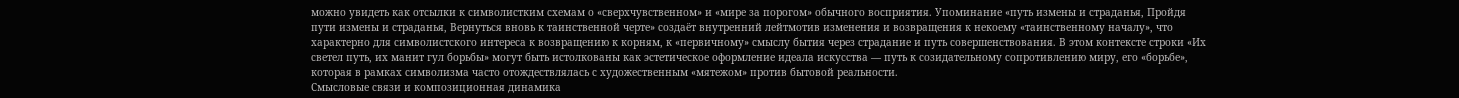можно увидеть как отсылки к символистким схемам о «сверхчувственном» и «мире за порогом» обычного восприятия. Упоминание «путь измены и страданья, Пройдя пути измены и страданья, Вернуться вновь к таинственной черте» создаёт внутренний лейтмотив изменения и возвращения к некоему «таинственному началу», что характерно для символистского интереса к возвращению к корням, к «первичному» смыслу бытия через страдание и путь совершенствования. В этом контексте строки «Их светел путь, их манит гул борьбы» могут быть истолкованы как эстетическое оформление идеала искусства — путь к созидательному сопротивлению миру, его «борьбе», которая в рамках символизма часто отождествлялась с художественным «мятежом» против бытовой реальности.
Смысловые связи и композиционная динамика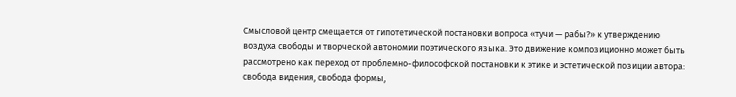Смысловой центр смещается от гипотетической постановки вопроса «тучи — рабы?» к утверждению воздуха свободы и творческой автономии поэтического языка. Это движение композиционно может быть рассмотрено как переход от проблемно-философской постановки к этике и эстетической позиции автора: свобода видения, свобода формы,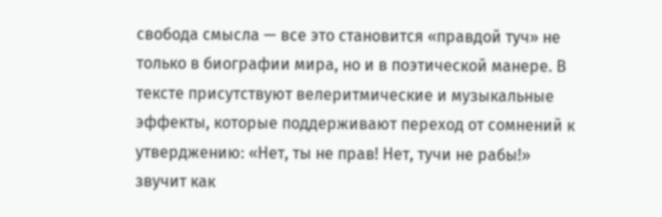свобода смысла — все это становится «правдой туч» не только в биографии мира, но и в поэтической манере. В тексте присутствуют велеритмические и музыкальные эффекты, которые поддерживают переход от сомнений к утверджению: «Нет, ты не прав! Нет, тучи не рабы!» звучит как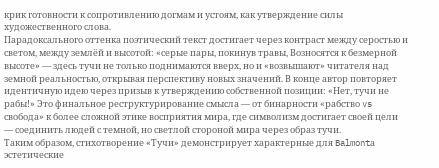крик готовности к сопротивлению догмам и устоям, как утверждение силы художественного слова.
Парадоксального оттенка поэтический текст достигает через контраст между серостью и светом, между землёй и высотой: «серые пары, покинув травы, Возносятся к безмерной высоте» — здесь тучи не только поднимаются вверх, но и «возвышают» читателя над земной реальностью, открывая перспективу новых значений. В конце автор повторяет идентичную идею через призыв к утверждению собственной позиции: «Нет, тучи не рабы!» Это финальное реструктурирование смысла — от бинарности «рабство vs свобода» к более сложной этике восприятия мира, где символизм достигает своей цели — соединить людей с темной, но светлой стороной мира через образ тучи.
Таким образом, стихотворение «Тучи» демонстрирует характерные для Balmontа эстетические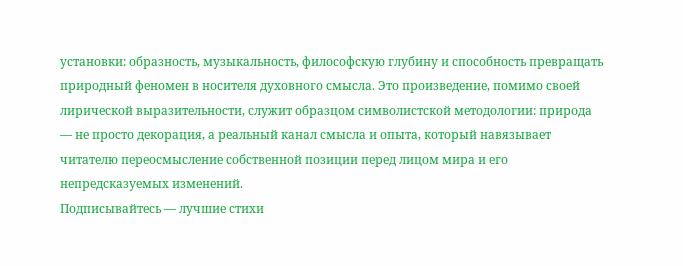установки: образность, музыкальность, философскую глубину и способность превращать природный феномен в носителя духовного смысла. Это произведение, помимо своей лирической выразительности, служит образцом символистской методологии: природа — не просто декорация, а реальный канал смысла и опыта, который навязывает читателю переосмысление собственной позиции перед лицом мира и его непредсказуемых изменений.
Подписывайтесь — лучшие стихи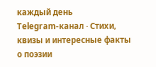каждый день
Telegram-канал · Стихи, квизы и интересные факты о поэзии